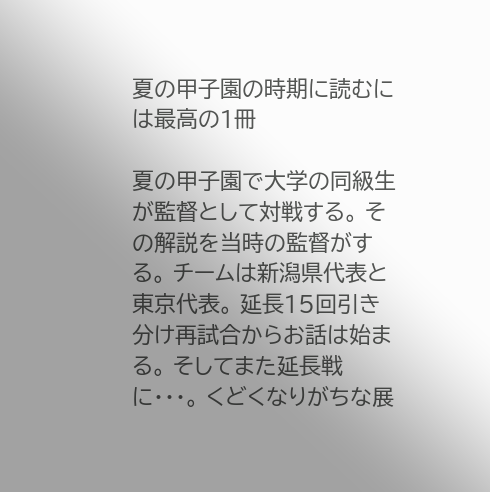夏の甲子園の時期に読むには最高の1冊

夏の甲子園で大学の同級生が監督として対戦する。 その解説を当時の監督がする。 チームは新潟県代表と東京代表。 延長15回引き分け再試合からお話は始まる。 そしてまた延長戦に・・・。 くどくなりがちな展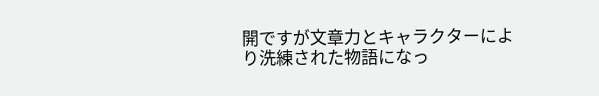開ですが文章力とキャラクターにより洗練された物語になっ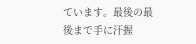ています。最後の最後まで手に汗握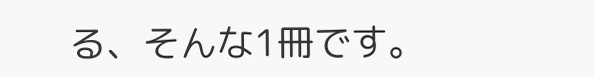る、そんな1冊です。